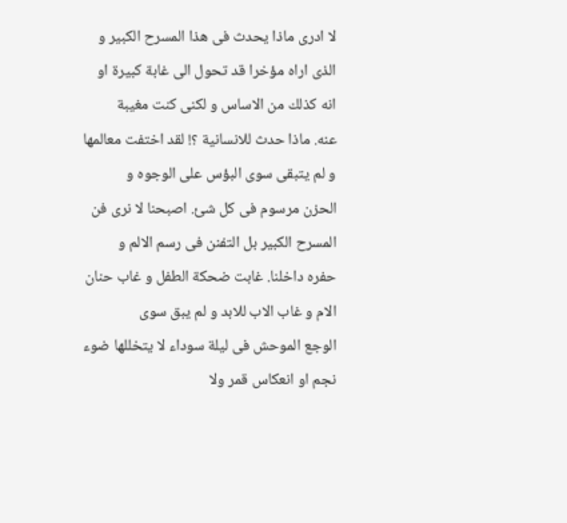لا ادرى ماذا يحدث فى هذا المسرح الكبير و
الذى اراه مؤخرا قد تحول الى غابة كبيرة او انه كذلك من الاساس و لكنى كنت مغيبة
عنه. ماذا حدث للانسانية ؟! لقد اختفت معالمها و لم يتبقى سوى البؤس على الوجوه و
الحزن مرسوم فى كل شئ. اصبحنا لا نرى فن المسرح الكبير بل التفنن فى رسم الالم و
حفره داخلنا. غابت ضحكة الطفل و غاب حنان الام و غاب الاب للابد و لم يبق سوى
الوجع الموحش فى ليلة سوداء لا يتخللها ضوء نجم او انعكاس قمر ولا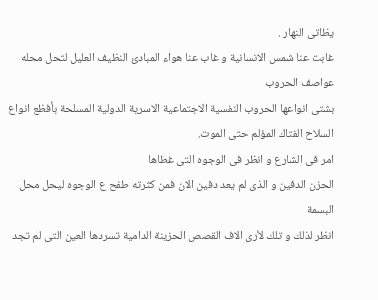يظاتى النهار .
غابت عنا شمس الانسانية و غاب عنا هواء المبادئ النظيف العليل لتحل محله عواصف الحروب
بشتى انواعها الحروب النفسية الاجتماعية الاسرية الدولية المسلحة بأفظع انواع
السلاح الفتاك المؤلم حتى الموت.
امر فى الشارع و انظر فى الوجوه التى غطاها
الحزن الدفين و الذى لم يعد دفين الان فمن كثرته طفح ع الوجوه ليحل محل البسمة
انظر لذلك و تلك لأرى الاف القصص الحزينة الدامية تسردها العين التى لم تجد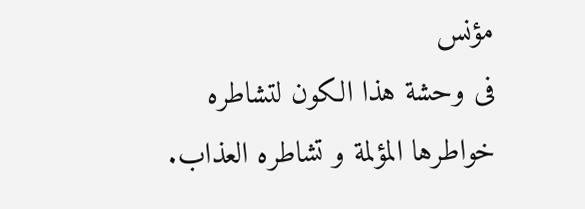مؤنس
فى وحشة هذا الكون لتشاطره خواطرها المؤلمة و تشاطره العذاب.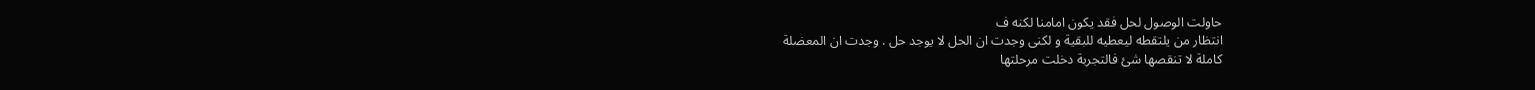حاولت الوصول لحل فقد يكون امامنا لكنه ف
انتظار من يلتقطه ليعطيه للبقية و لكنى وجدت ان الحل لا يوجد حل . وجدت ان المعضلة
كاملة لا تنقصها شئ فالتجربة دخلت مرحلتها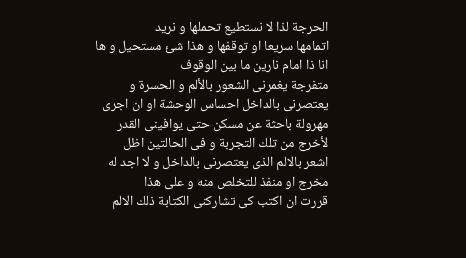الحرجة لذا لا نستطيع تحملها و نريد
اتمامها سريعا او توقفها و هذا شئ مستحيل و ها انا ذا امام نارين ما بين الوقوف
متفرجة يغمرنى الشعور بالألم و الحسرة و يعتصرنى بالداخل احساس الوحشة او ان اجرى
مهرولة باحثة عن مسكن حتى يوافينى القدر لأخرج من تلك التجربة و فى الحالتين اظل
اشعر بالالم الذى يعتصرنى بالداخل و لا اجد له مخرج او منفذ للتخلص منه و على هذا
قررت ان اكتب كى تشاركنى الكتابة ذلك الالم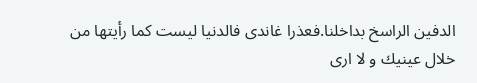الدفين الراسخ بداخلنا.فعذرا غاندى فالدنيا ليست كما رأيتها من خلال عينيك و لا ارى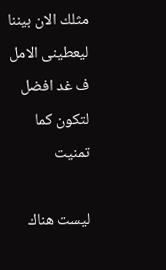مثلك الان بيننا ليعطينى الامل ف غد افضل لتكون كما تمنيت

ليست هناك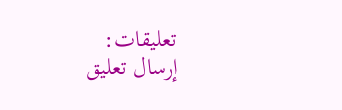تعليقات:
إرسال تعليق